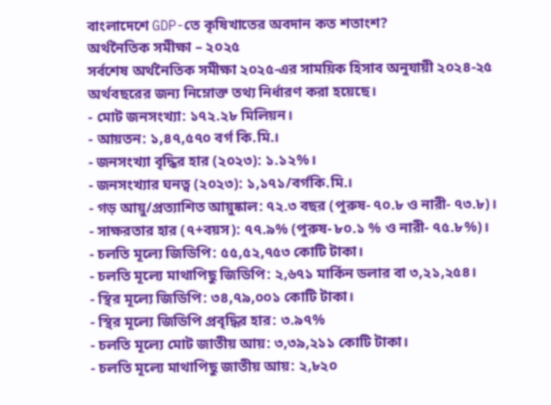বাংলাদেশে GDP-তে কৃষিখাতের অবদান কত শতাংশ?
অর্থনৈতিক সমীক্ষা – ২০২৫
সর্বশেষ অর্থনৈতিক সমীক্ষা ২০২৫-এর সাময়িক হিসাব অনুযায়ী ২০২৪-২৫ অর্থবছরের জন্য নিম্নোক্ত তথ্য নির্ধারণ করা হয়েছে।
- মোট জনসংখ্যা: ১৭২.২৮ মিলিয়ন।
- আয়তন: ১,৪৭,৫৭০ বর্গ কি.মি.।
- জনসংখ্যা বৃদ্ধির হার (২০২৩): ১.১২%।
- জনসংখ্যার ঘনত্ব (২০২৩): ১,১৭১/বর্গকি.মি.।
- গড় আয়ু/প্রত্যাশিত আয়ুষ্কাল: ৭২.৩ বছর (পুরুষ- ৭০.৮ ও নারী- ৭৩.৮)।
- সাক্ষরতার হার (৭+বয়স): ৭৭.৯% (পুরুষ- ৮০.১ % ও নারী- ৭৫.৮%)।
- চলতি মূল্যে জিডিপি: ৫৫,৫২,৭৫৩ কোটি টাকা।
- চলতি মূল্যে মাথাপিছু জিডিপি: ২,৬৭১ মার্কিন ডলার বা ৩,২১,২৫৪।
- স্থির মূল্যে জিডিপি: ৩৪,৭৯,০০১ কোটি টাকা।
- স্থির মূল্যে জিডিপি প্রবৃদ্ধির হার: ৩.৯৭%
- চলতি মূল্যে মোট জাতীয় আয়: ৩,৩৯,২১১ কোটি টাকা।
- চলতি মূল্যে মাথাপিছু জাতীয় আয়: ২,৮২০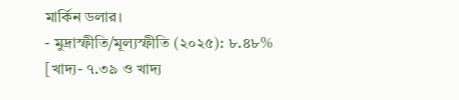মার্কিন ডলার।
- মুদ্রাস্ফীতি/মূল্যস্ফীতি (২০২৫): ৮.৪৮% [খাদ্য- ৭.৩৯ ও খাদ্য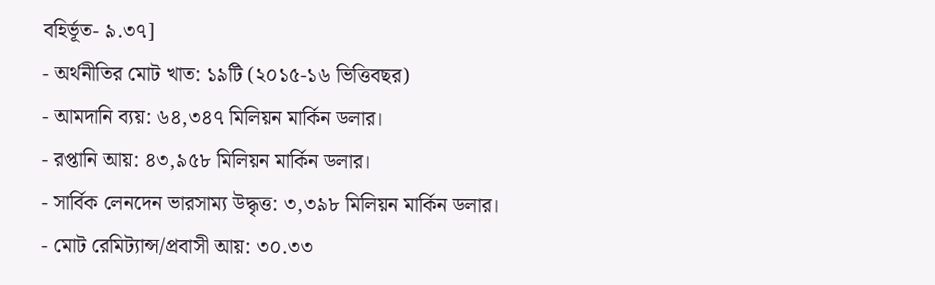বহির্ভূত- ৯.৩৭]
- অর্থনীতির মোট খাত: ১৯টি (২০১৫-১৬ ভিত্তিবছর)
- আমদানি ব্যয়: ৬৪,৩৪৭ মিলিয়ন মার্কিন ডলার।
- রপ্তানি আয়: ৪৩,৯৫৮ মিলিয়ন মার্কিন ডলার।
- সার্বিক লেনদেন ভারসাম্য উদ্ধৃত্ত: ৩,৩৯৮ মিলিয়ন মার্কিন ডলার।
- মোট রেমিট্যান্স/প্রবাসী আয়: ৩০.৩৩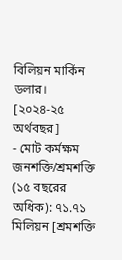বিলিয়ন মার্কিন ডলার। [২০২৪-২৫ অর্থবছর]
- মোট কর্মক্ষম জনশক্তি/শ্রমশক্তি (১৫ বছরের অধিক): ৭১.৭১ মিলিয়ন [শ্রমশক্তি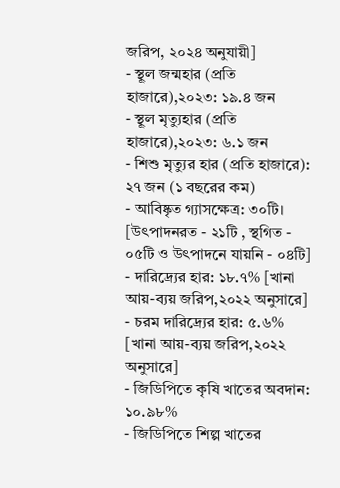জরিপ, ২০২৪ অনুযায়ী]
- স্থূল জন্মহার (প্রতি হাজারে),২০২৩: ১৯.৪ জন
- স্থূল মৃত্যুহার (প্রতি হাজারে),২০২৩: ৬.১ জন
- শিশু মৃত্যুর হার (প্রতি হাজারে): ২৭ জন (১ বছরের কম)
- আবিষ্কৃত গ্যাসক্ষেত্র: ৩০টি। [উৎপাদনরত - ২১টি , স্থগিত - ০৫টি ও উৎপাদনে যায়নি - ০৪টি]
- দারিদ্র্যের হার: ১৮.৭% [খানা আয়-ব্যয় জরিপ,২০২২ অনুসারে]
- চরম দারিদ্র্যের হার: ৫.৬% [খানা আয়-ব্যয় জরিপ,২০২২ অনুসারে]
- জিডিপিতে কৃষি খাতের অবদান: ১০.৯৮%
- জিডিপিতে শিল্প খাতের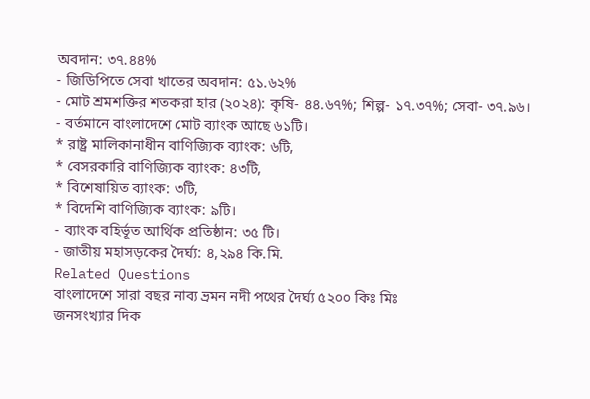অবদান: ৩৭.৪৪%
- জিডিপিতে সেবা খাতের অবদান: ৫১.৬২%
- মোট শ্রমশক্তির শতকরা হার (২০২৪): কৃষি- ৪৪.৬৭%; শিল্প- ১৭.৩৭%; সেবা- ৩৭.৯৬।
- বর্তমানে বাংলাদেশে মোট ব্যাংক আছে ৬১টি।
* রাষ্ট্র মালিকানাধীন বাণিজ্যিক ব্যাংক: ৬টি,
* বেসরকারি বাণিজ্যিক ব্যাংক: ৪৩টি,
* বিশেষায়িত ব্যাংক: ৩টি,
* বিদেশি বাণিজ্যিক ব্যাংক: ৯টি।
- ব্যাংক বহির্ভূত আর্থিক প্রতিষ্ঠান: ৩৫ টি।
- জাতীয় মহাসড়কের দৈর্ঘ্য: ৪,২৯৪ কি.মি.
Related Questions
বাংলাদেশে সারা বছর নাব্য ভ্রমন নদী পথের দৈর্ঘ্য ৫২০০ কিঃ মিঃ
জনসংখ্যার দিক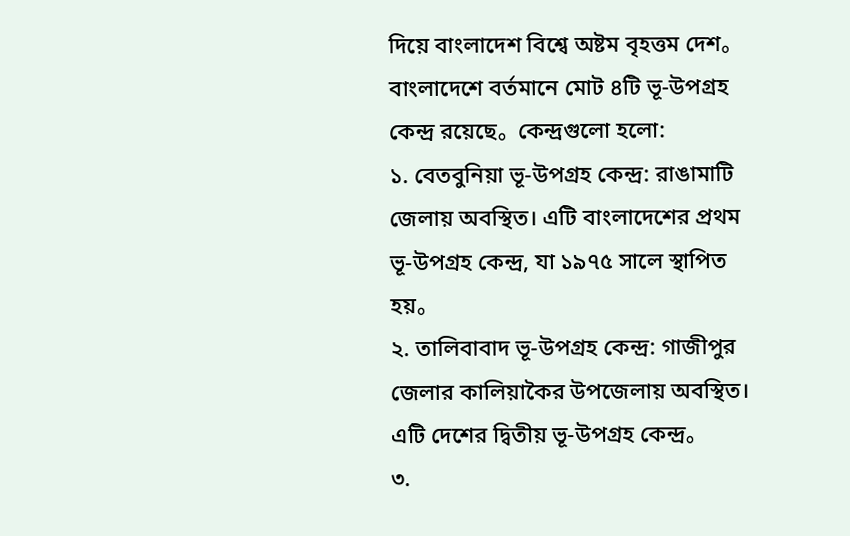দিয়ে বাংলাদেশ বিশ্বে অষ্টম বৃহত্তম দেশ。
বাংলাদেশে বর্তমানে মোট ৪টি ভূ-উপগ্রহ কেন্দ্র রয়েছে。 কেন্দ্রগুলো হলো:
১. বেতবুনিয়া ভূ-উপগ্রহ কেন্দ্র: রাঙামাটি জেলায় অবস্থিত। এটি বাংলাদেশের প্রথম ভূ-উপগ্রহ কেন্দ্র, যা ১৯৭৫ সালে স্থাপিত হয়。
২. তালিবাবাদ ভূ-উপগ্রহ কেন্দ্র: গাজীপুর জেলার কালিয়াকৈর উপজেলায় অবস্থিত। এটি দেশের দ্বিতীয় ভূ-উপগ্রহ কেন্দ্র。
৩.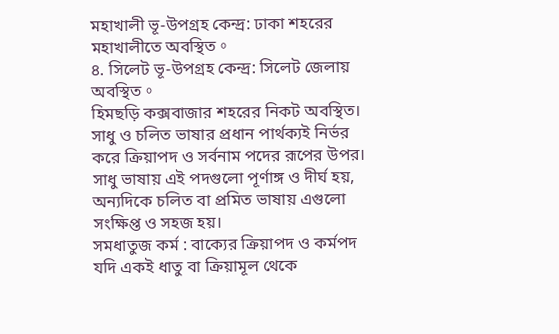মহাখালী ভূ-উপগ্রহ কেন্দ্র: ঢাকা শহরের মহাখালীতে অবস্থিত。
৪. সিলেট ভূ-উপগ্রহ কেন্দ্র: সিলেট জেলায় অবস্থিত。
হিমছড়ি কক্সবাজার শহরের নিকট অবস্থিত।
সাধু ও চলিত ভাষার প্রধান পার্থক্যই নির্ভর করে ক্রিয়াপদ ও সর্বনাম পদের রূপের উপর। সাধু ভাষায় এই পদগুলো পূর্ণাঙ্গ ও দীর্ঘ হয়, অন্যদিকে চলিত বা প্রমিত ভাষায় এগুলো সংক্ষিপ্ত ও সহজ হয়।
সমধাতুজ কর্ম : বাক্যের ক্রিয়াপদ ও কর্মপদ যদি একই ধাতু বা ক্রিয়ামূল থেকে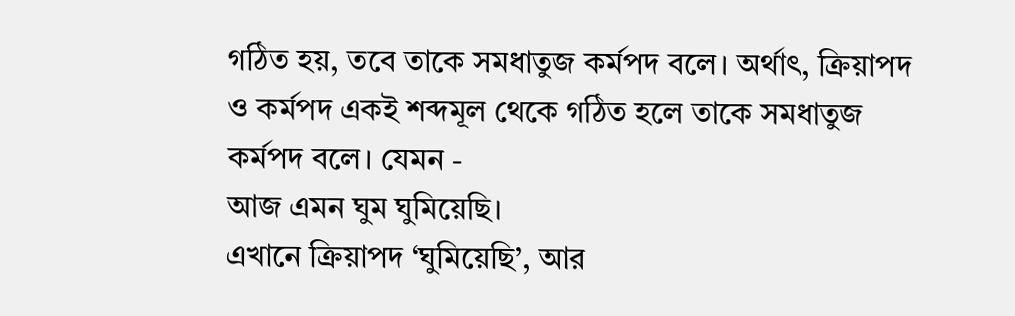গঠিত হয়, তবে তাকে সমধাতুজ কর্মপদ বলে। অর্থাৎ, ক্রিয়াপদ ও কর্মপদ একই শব্দমূল থেকে গঠিত হলে তাকে সমধাতুজ কর্মপদ বলে। যেমন -
আজ এমন ঘুম ঘুমিয়েছি।
এখানে ক্রিয়াপদ ‘ঘুমিয়েছি’, আর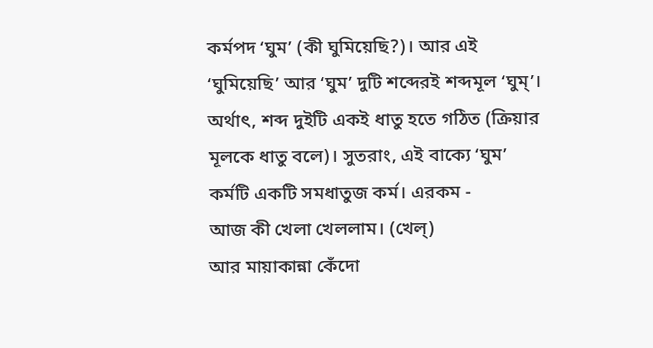কর্মপদ ‘ঘুম’ (কী ঘুমিয়েছি?)। আর এই ‘ঘুমিয়েছি’ আর ‘ঘুম’ দুটি শব্দেরই শব্দমূল ‘ঘুম্’। অর্থাৎ, শব্দ দুইটি একই ধাতু হতে গঠিত (ক্রিয়ার মূলকে ধাতু বলে)। সুতরাং, এই বাক্যে ‘ঘুম’ কর্মটি একটি সমধাতুজ কর্ম। এরকম -
আজ কী খেলা খেললাম। (খেল্)
আর মায়াকান্না কেঁদো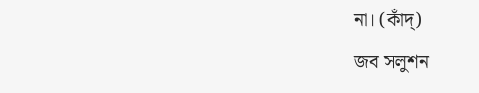না। (কাঁদ্)
জব সলুশন